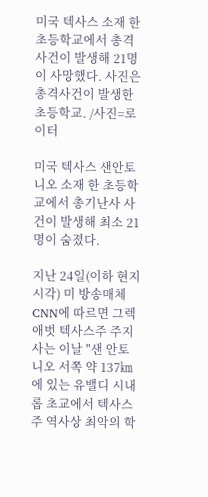미국 텍사스 소재 한 초등학교에서 총격 사건이 발생해 21명이 사망했다. 사진은 총격사건이 발생한 초등학교. /사진=로이터

미국 텍사스 샌안토니오 소재 한 초등학교에서 총기난사 사건이 발생해 최소 21명이 숨졌다.

지난 24일(이하 현지시각) 미 방송매체 CNN에 따르면 그렉 애벗 텍사스주 주지사는 이날 "샌 안토니오 서쪽 약 137㎞에 있는 유밸디 시내 롭 초교에서 텍사스주 역사상 최악의 학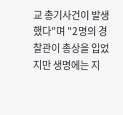교 총기사건이 발생했다"며 "2명의 경찰관이 총상을 입었지만 생명에는 지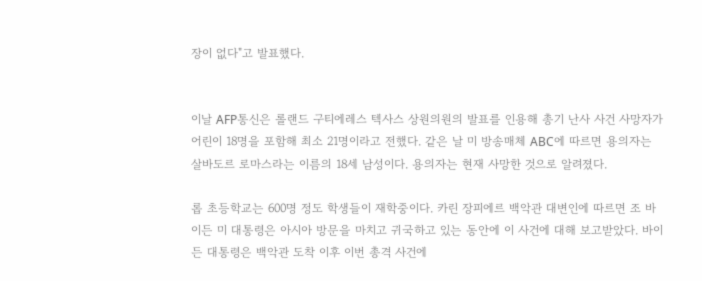장이 없다"고 발표했다.


이날 AFP통신은 롤랜드 구티에레스 텍사스 상원의원의 발표를 인용해 총기 난사 사건 사망자가 어린이 18명을 포함해 최소 21명이라고 전했다. 같은 날 미 방송매체 ABC에 따르면 용의자는 살바도르 로마스라는 이름의 18세 남성이다. 용의자는 현재 사망한 것으로 알려졌다.

롭 초등학교는 600명 정도 학생들이 재학중이다. 카린 장피에르 백악관 대변인에 따르면 조 바이든 미 대통령은 아시아 방문을 마치고 귀국하고 있는 동안에 이 사건에 대해 보고받았다. 바이든 대통령은 백악관 도착 이후 이번 총격 사건에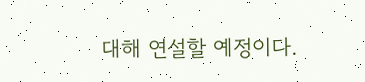대해 연설할 예정이다.